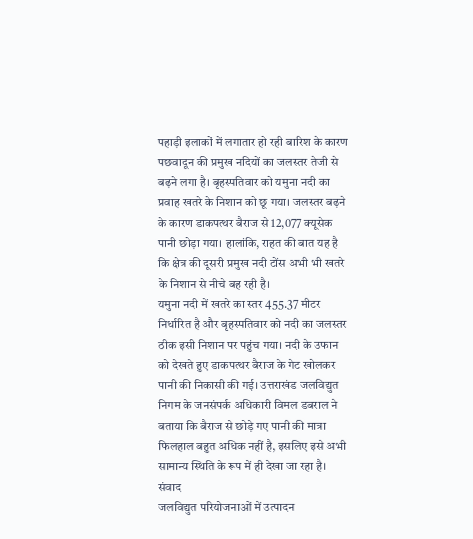पहाड़ी इलाकों में लगातार हो रही बारिश के कारण पछवादून की प्रमुख नदियों का जलस्तर तेजी से बढ़ने लगा है। बृहस्पतिवार को यमुना नदी का प्रवाह खतरे के निशान को छू गया। जलस्तर बढ़ने के कारण डाकपत्थर बैराज से 12,077 क्यूसेक पानी छोड़ा गया। हालांकि, राहत की बात यह है कि क्षेत्र की दूसरी प्रमुख नदी टोंस अभी भी खतरे के निशान से नीचे बह रही है।
यमुना नदी में खतरे का स्तर 455.37 मीटर निर्धारित है और बृहस्पतिवार को नदी का जलस्तर ठीक इसी निशान पर पहुंच गया। नदी के उफान को देखते हुए डाकपत्थर बैराज के गेट खोलकर पानी की निकासी की गई। उत्तराखंड जलविद्युत निगम के जनसंपर्क अधिकारी विमल डबराल ने बताया कि बैराज से छोड़े गए पानी की मात्रा फिलहाल बहुत अधिक नहीं है, इसलिए इसे अभी सामान्य स्थिति के रूप में ही देखा जा रहा है। संवाद
जलविद्युत परियोजनाओं में उत्पादन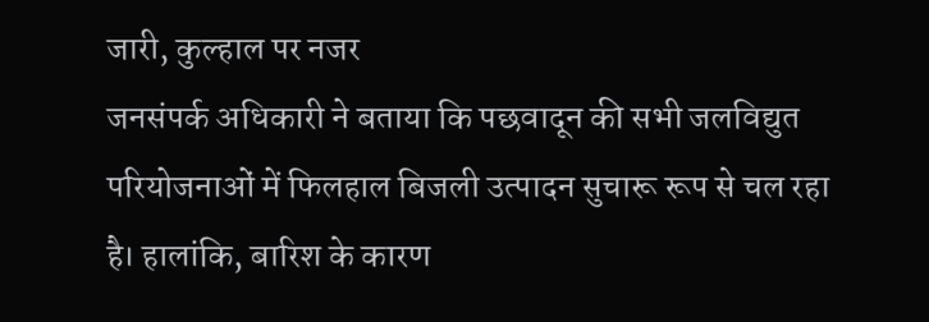जारी, कुल्हाल पर नजर
जनसंपर्क अधिकारी ने बताया कि पछवादून की सभी जलविद्युत परियोजनाओं में फिलहाल बिजली उत्पादन सुचारू रूप से चल रहा है। हालांकि, बारिश के कारण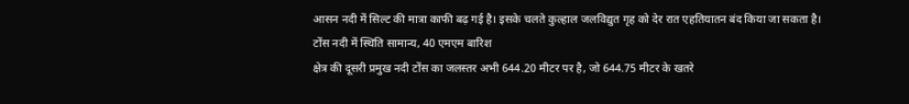आसन नदी में सिल्ट की मात्रा काफी बढ़ गई है। इसके चलते कुल्हाल जलविद्युत गृह को देर रात एहतियातन बंद किया जा सकता है।
टोंस नदी में स्थिति सामान्य, 40 एमएम बारिश
क्षेत्र की दूसरी प्रमुख नदी टोंस का जलस्तर अभी 644.20 मीटर पर है, जो 644.75 मीटर के खतरे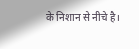के निशान से नीचे है।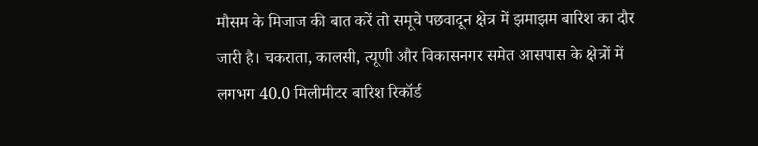मौसम के मिजाज की बात करें तो समूचे पछवादून क्षेत्र में झमाझम बारिश का दौर जारी है। चकराता, कालसी, त्यूणी और विकासनगर समेत आसपास के क्षेत्रों में लगभग 40.0 मिलीमीटर बारिश रिकॉर्ड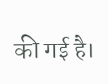की गई है।